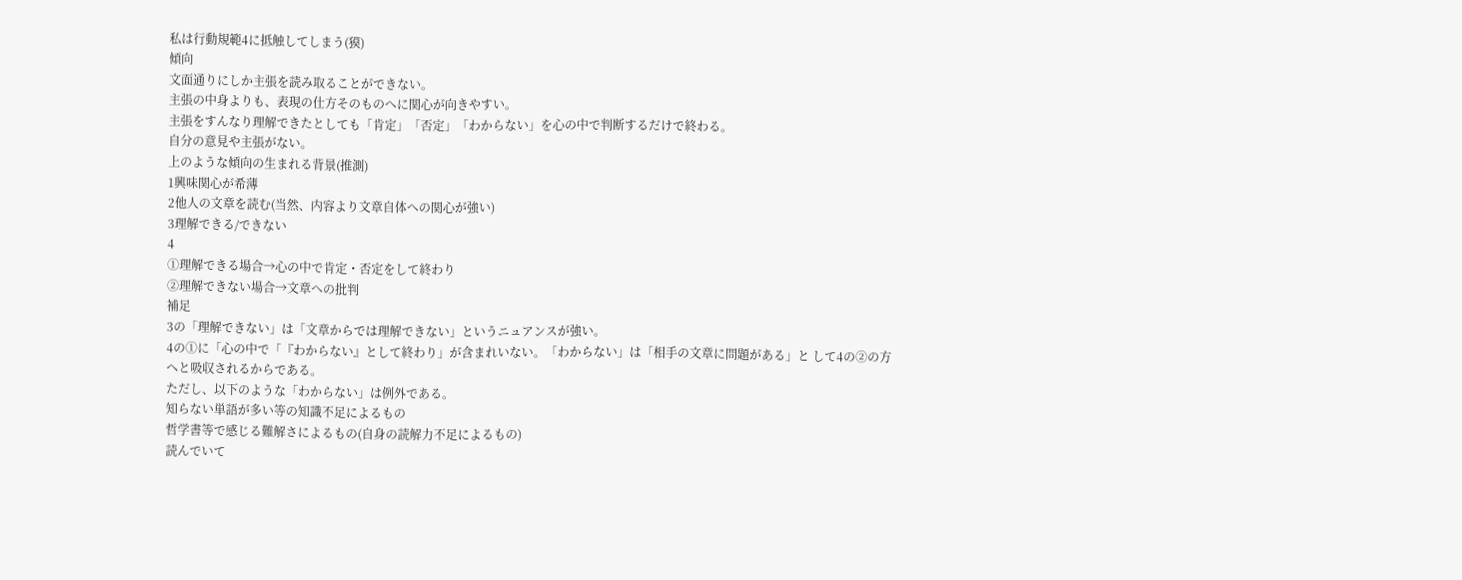私は行動規範4に抵触してしまう(獏)
傾向
文面通りにしか主張を読み取ることができない。
主張の中身よりも、表現の仕方そのものへに関心が向きやすい。
主張をすんなり理解できたとしても「肯定」「否定」「わからない」を心の中で判断するだけで終わる。
自分の意見や主張がない。
上のような傾向の生まれる背景(推測)
1興味関心が希薄
2他人の文章を読む(当然、内容より文章自体への関心が強い)
3理解できる/できない
4
①理解できる場合→心の中で肯定・否定をして終わり
②理解できない場合→文章への批判
補足
3の「理解できない」は「文章からでは理解できない」というニュアンスが強い。
4の①に「心の中で「『わからない』として終わり」が含まれいない。「わからない」は「相手の文章に問題がある」と して4の②の方へと吸収されるからである。
ただし、以下のような「わからない」は例外である。
知らない単語が多い等の知識不足によるもの
哲学書等で感じる難解さによるもの(自身の読解力不足によるもの)
読んでいて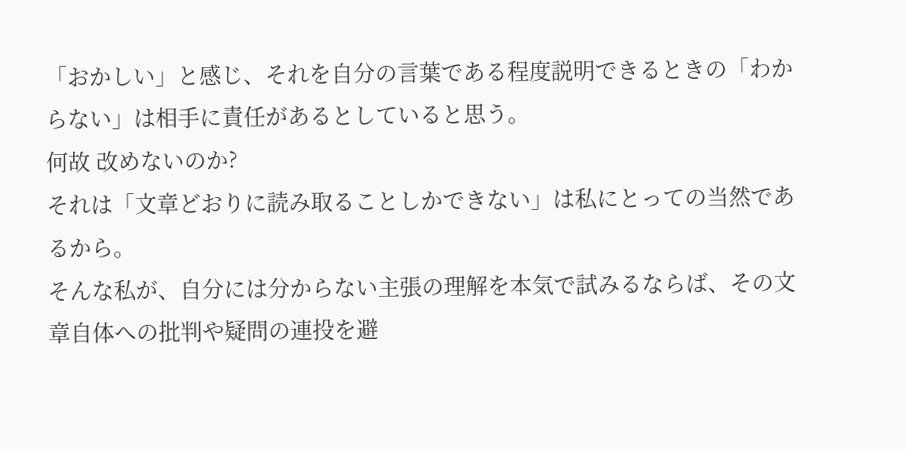「おかしい」と感じ、それを自分の言葉である程度説明できるときの「わからない」は相手に責任があるとしていると思う。
何故 改めないのか?
それは「文章どおりに読み取ることしかできない」は私にとっての当然であるから。
そんな私が、自分には分からない主張の理解を本気で試みるならば、その文章自体への批判や疑問の連投を避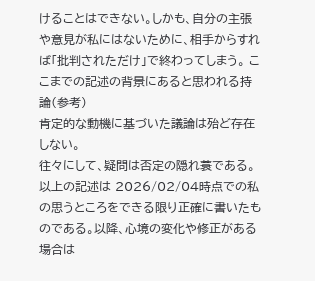けることはできない。しかも、自分の主張や意見が私にはないために、相手からすれば「批判されただけ」で終わってしまう。 ここまでの記述の背景にあると思われる持論(参考)
肯定的な動機に基づいた議論は殆ど存在しない。
往々にして、疑問は否定の隠れ蓑である。
以上の記述は 2026/02/04時点での私の思うところをできる限り正確に書いたものである。以降、心境の変化や修正がある場合は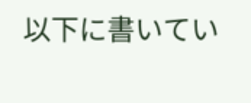以下に書いてい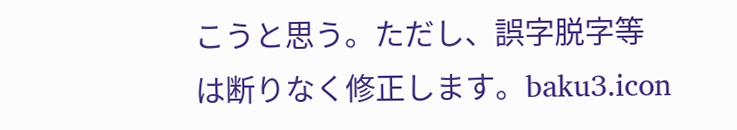こうと思う。ただし、誤字脱字等は断りなく修正します。baku3.icon